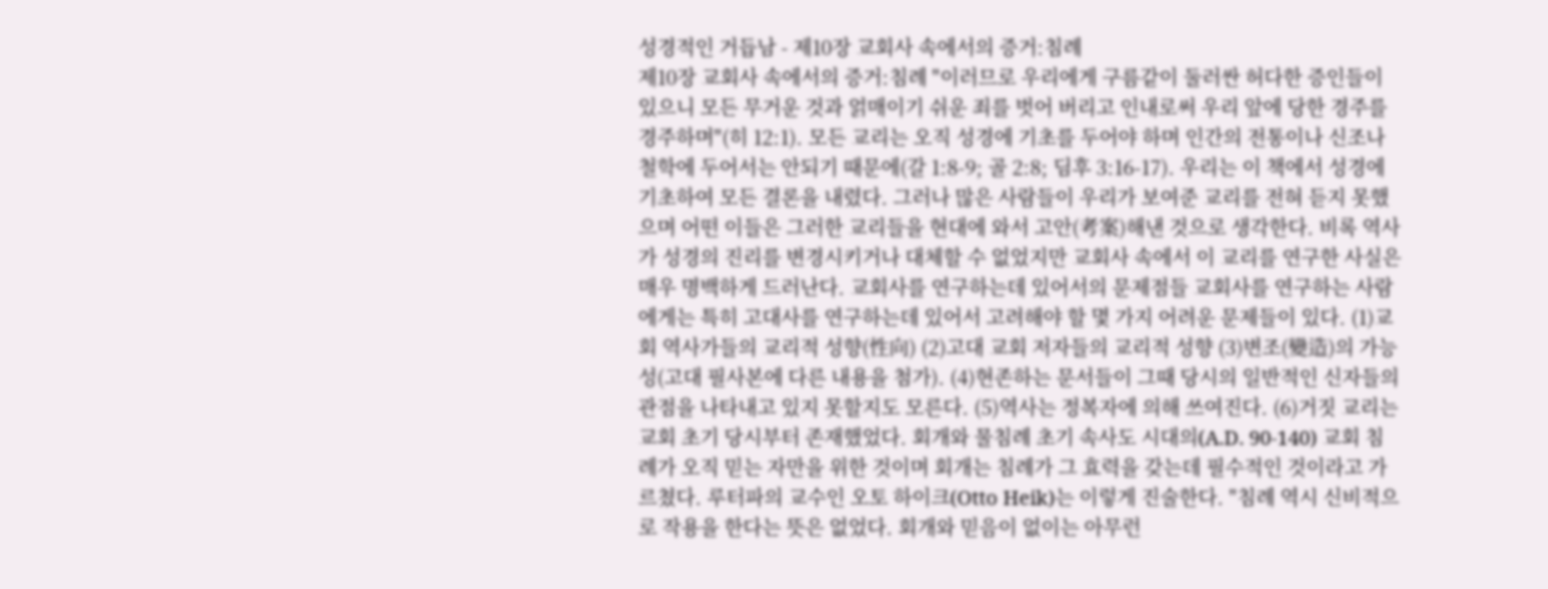성경적인 거듭남 - 제10장 교회사 속에서의 증거:침례
제10장 교회사 속에서의 증거:침례 "이러므로 우리에게 구름같이 둘러싼 허다한 증인들이 있으니 모든 무거운 것과 얽매이기 쉬운 죄를 벗어 버리고 인내로써 우리 앞에 당한 경주를 경주하며"(히 12:1). 모든 교리는 오직 성경에 기초를 두어야 하며 인간의 전통이나 신조나 철학에 두어서는 안되기 때문에(갈 1:8-9; 골 2:8; 딤후 3:16-17). 우리는 이 책에서 성경에 기초하여 모든 결론을 내렸다. 그러나 많은 사람들이 우리가 보여준 교리를 전혀 듣지 못했으며 어떤 이들은 그러한 교리들을 현대에 와서 고안(考案)해낸 것으로 생각한다. 비록 역사가 성경의 진리를 변경시키거나 대체할 수 없었지만 교회사 속에서 이 교리를 연구한 사실은 매우 명백하게 드러난다. 교회사를 연구하는데 있어서의 문제점들 교회사를 연구하는 사람에게는 특히 고대사를 연구하는데 있어서 고려해야 할 몇 가지 어려운 문제들이 있다. (1)교회 역사가들의 교리적 성향(性向) (2)고대 교회 저자들의 교리적 성향 (3)변조(變造)의 가능성(고대 필사본에 다른 내용을 첨가). (4)현존하는 문서들이 그때 당시의 일반적인 신자들의 관점을 나타내고 있지 못할지도 모른다. (5)역사는 정복자에 의해 쓰여진다. (6)거짓 교리는 교회 초기 당시부터 존재했었다. 회개와 물침례 초기 속사도 시대의(A.D. 90-140) 교회 침례가 오직 믿는 자만을 위한 것이며 회개는 침례가 그 효력을 갖는데 필수적인 것이라고 가르쳤다. 루터파의 교수인 오토 하이크(Otto Heik)는 이렇게 진술한다. "침례 역시 신비적으로 작용을 한다는 뜻은 없었다. 회개와 믿음이 없이는 아무런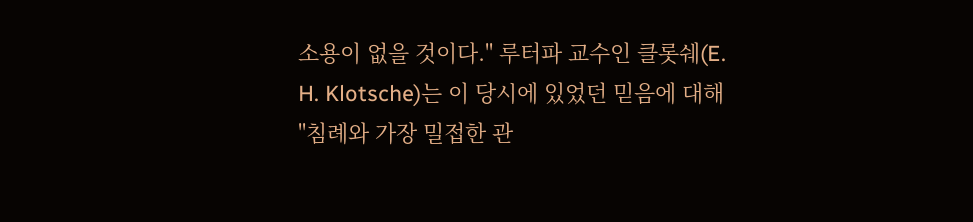소용이 없을 것이다." 루터파 교수인 클롯쉐(E. H. Klotsche)는 이 당시에 있었던 믿음에 대해 "침례와 가장 밀접한 관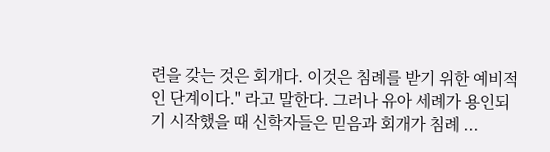련을 갖는 것은 회개다. 이것은 침례를 받기 위한 예비적인 단계이다." 라고 말한다. 그러나 유아 세례가 용인되기 시작했을 때 신학자들은 믿음과 회개가 침례 ...